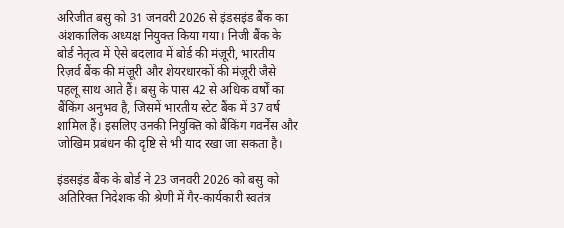अरिजीत बसु को 31 जनवरी 2026 से इंडसइंड बैंक का अंशकालिक अध्यक्ष नियुक्त किया गया। निजी बैंक के बोर्ड नेतृत्व में ऐसे बदलाव में बोर्ड की मंज़ूरी, भारतीय रिज़र्व बैंक की मंज़ूरी और शेयरधारकों की मंज़ूरी जैसे पहलू साथ आते हैं। बसु के पास 42 से अधिक वर्षों का बैंकिंग अनुभव है, जिसमें भारतीय स्टेट बैंक में 37 वर्ष शामिल हैं। इसलिए उनकी नियुक्ति को बैंकिंग गवर्नेंस और जोखिम प्रबंधन की दृष्टि से भी याद रखा जा सकता है।

इंडसइंड बैंक के बोर्ड ने 23 जनवरी 2026 को बसु को अतिरिक्त निदेशक की श्रेणी में गैर-कार्यकारी स्वतंत्र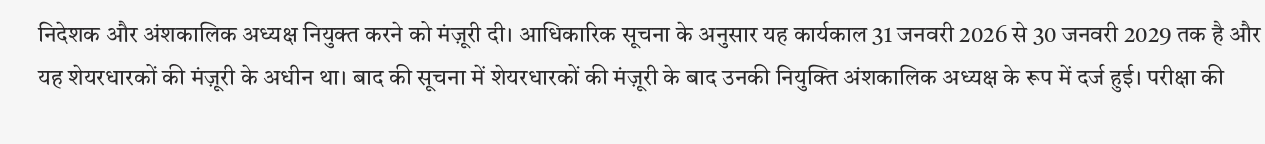निदेशक और अंशकालिक अध्यक्ष नियुक्त करने को मंज़ूरी दी। आधिकारिक सूचना के अनुसार यह कार्यकाल 31 जनवरी 2026 से 30 जनवरी 2029 तक है और यह शेयरधारकों की मंज़ूरी के अधीन था। बाद की सूचना में शेयरधारकों की मंज़ूरी के बाद उनकी नियुक्ति अंशकालिक अध्यक्ष के रूप में दर्ज हुई। परीक्षा की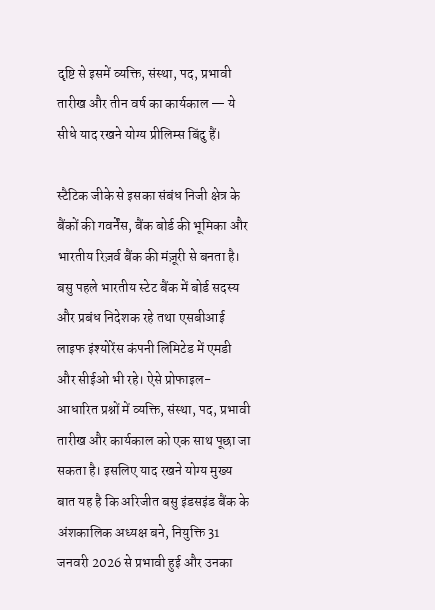दृष्टि से इसमें व्यक्ति, संस्था, पद, प्रभावी तारीख और तीन वर्ष का कार्यकाल — ये सीधे याद रखने योग्य प्रीलिम्स बिंदु हैं।

स्टैटिक जीके से इसका संबंध निजी क्षेत्र के बैंकों की गवर्नेंस, बैंक बोर्ड की भूमिका और भारतीय रिज़र्व बैंक की मंज़ूरी से बनता है। बसु पहले भारतीय स्टेट बैंक में बोर्ड सदस्य और प्रबंध निदेशक रहे तथा एसबीआई लाइफ इंश्योरेंस कंपनी लिमिटेड में एमडी और सीईओ भी रहे। ऐसे प्रोफाइल-आधारित प्रश्नों में व्यक्ति, संस्था, पद, प्रभावी तारीख और कार्यकाल को एक साथ पूछा जा सकता है। इसलिए याद रखने योग्य मुख्य बात यह है कि अरिजीत बसु इंडसइंड बैंक के अंशकालिक अध्यक्ष बने, नियुक्ति 31 जनवरी 2026 से प्रभावी हुई और उनका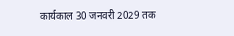कार्यकाल 30 जनवरी 2029 तक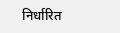निर्धारित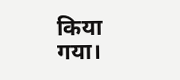किया गया।